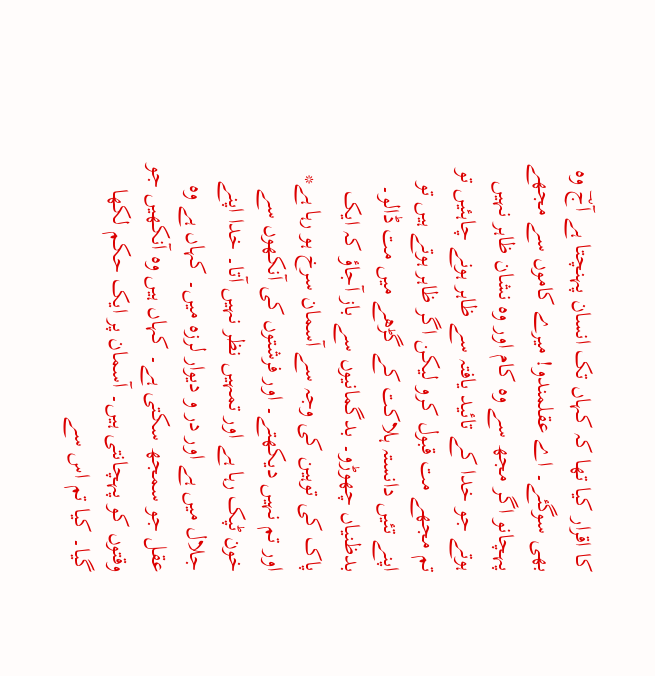کا اقرار کیا تھا کہ کہاں تک انسان پہنچتا ہے آجؔ وہ بھی سوگئے۔ اے عقلمندو! میرے کاموں سے مجھے پہچانو اگر مجھ سے وہ کام اور وہ نشان ظاہر نہیں ہوتے جو خدا کے تائید یافتہ سے ظاہر ہونے چاہئیں تو تم مجھے مت قبول کرو لیکن اگر ظاہر ہوتے ہیں تو اپنے تئیں دانستہ ہلاکت کے گڑھے میں مت ڈالو۔ بدظنیاں چھوڑو۔ بدگمانیوں سے باز آجاؤ کہ ایک پاک کی توہین کی وجہ سے آسمان سرخ ہو رہا ہے* اور تم نہیں دیکھتے۔ اور فرشتوں کی آنکھوں سے خون ٹپک رہا ہے اور تمہیں نظر نہیں آتا۔ خدا اپنے جلال میں ہے اور در و دیوار لرزہ میں۔ کہاں ہے وہ عقل جو سمجھ سکتی ہے۔ کہاں ہیں وہ آنکھیں جو وقتوں کو پہچانتی ہیں۔ آسمان پر ایک حکم لکھا گیا۔ کیا تم اس سے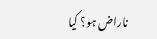ناراض ہو؟ کیا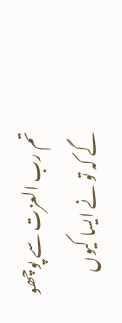تم رب العزت سے پوچھو گے کہ تو نے ایسا کیوں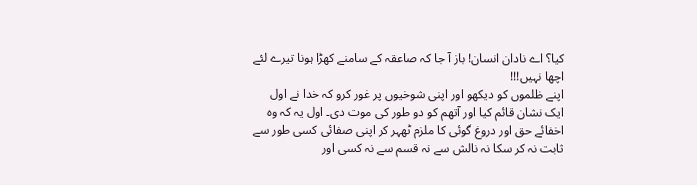کیا؟ اے نادان انسان! باز آ جا کہ صاعقہ کے سامنے کھڑا ہونا تیرے لئے اچھا نہیں!!!
اپنے ظلموں کو دیکھو اور اپنی شوخیوں پر غور کرو کہ خدا نے اول ایک نشان قائم کیا اور آتھم کو دو طور کی موت دی۔ اول یہ کہ وہ اخفائے حق اور دروغ گوئی کا ملزم ٹھہر کر اپنی صفائی کسی طور سے ثابت نہ کر سکا نہ نالش سے نہ قسم سے نہ کسی اور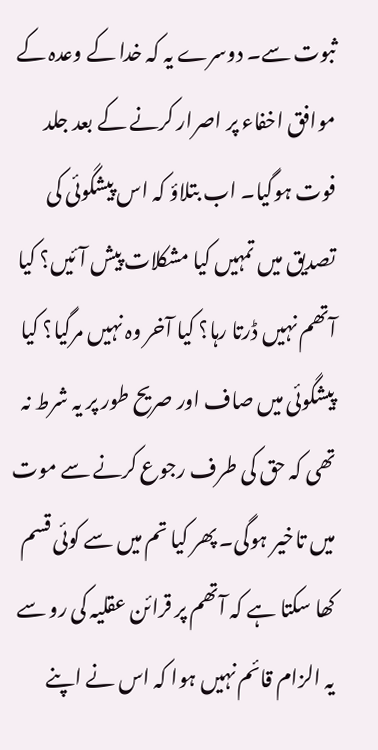ثبوت سے۔ دوسرے یہ کہ خدا کے وعدہ کے موافق اخفاء پر اصرار کرنے کے بعد جلد فوت ہوگیا۔ اب بتلاؤ کہ اس پیشگوئی کی تصدیق میں تمہیں کیا مشکلات پیش آئیں؟ کیا آتھم نہیں ڈرتا رہا؟ کیا آخر وہ نہیں مرگیا؟ کیا پیشگوئی میں صاف اور صریح طور پر یہ شرط نہ تھی کہ حق کی طرف رجوع کرنے سے موت میں تاخیر ہوگی۔ پھر کیا تم میں سے کوئی قسم کھا سکتا ہے کہ آتھم پر قرائن عقلیہ کی رو سے یہ الزام قائم نہیں ہوا کہ اس نے اپنے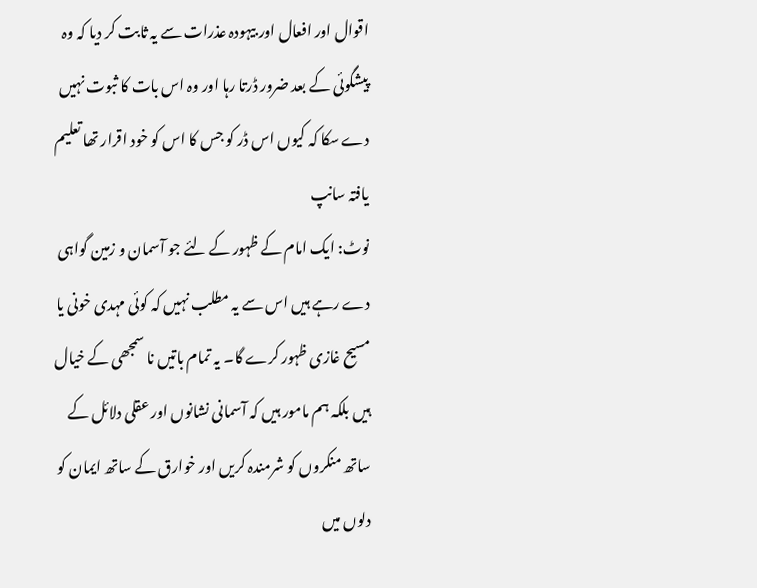اقوال اور افعال اور بیہودہ عذرات سے یہ ثابت کر دیا کہ وہ پیشگوئی کے بعد ضرور ڈرتا رہا اور وہ اس بات کا ثبوت نہیں دے سکا کہ کیوں اس ڈر کو جس کا اس کو خود اقرار تھا تعلیم یافتہ سانپ
نوٹ: ایک امام کے ظہور کے لئے جو آسمان و زمین گواہی دے رہے ہیں اس سے یہ مطلب نہیں کہ کوئی مہدی خونی یا مسیح غازی ظہور کرے گا۔ یہ تمام باتیں نا سمجھی کے خیال ہیں بلکہ ہم مامور ہیں کہ آسمانی نشانوں اور عقلی دلائل کے ساتھ منکروں کو شرمندہ کریں اور خوارق کے ساتھ ایمان کو دلوں میں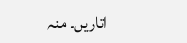اتاریں۔ منہ